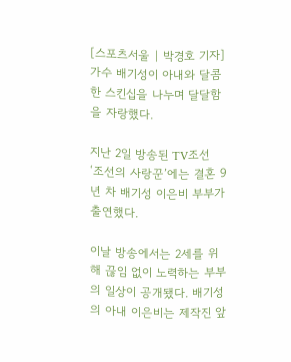[스포츠서울 | 박경호 기자] 가수 배기성이 아내와 달콤한 스킨십을 나누며 달달함을 자랑했다.

지난 2일 방송된 TV조선 ‘조선의 사랑꾼’에는 결혼 9년 차 배기성 이은비 부부가 출연했다.

이날 방송에서는 2세를 위해 끊임 없이 노력하는 부부의 일상이 공개됐다. 배기성의 아내 이은비는 제작진 앞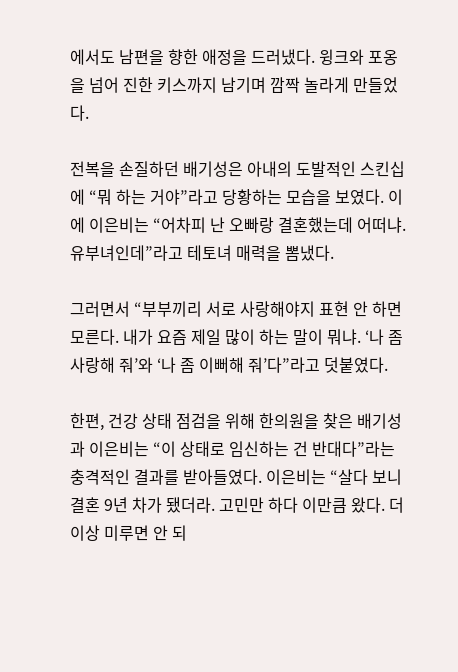에서도 남편을 향한 애정을 드러냈다. 윙크와 포옹을 넘어 진한 키스까지 남기며 깜짝 놀라게 만들었다.

전복을 손질하던 배기성은 아내의 도발적인 스킨십에 “뭐 하는 거야”라고 당황하는 모습을 보였다. 이에 이은비는 “어차피 난 오빠랑 결혼했는데 어떠냐. 유부녀인데”라고 테토녀 매력을 뽐냈다.

그러면서 “부부끼리 서로 사랑해야지 표현 안 하면 모른다. 내가 요즘 제일 많이 하는 말이 뭐냐. ‘나 좀 사랑해 줘’와 ‘나 좀 이뻐해 줘’다”라고 덧붙였다.

한편, 건강 상태 점검을 위해 한의원을 찾은 배기성과 이은비는 “이 상태로 임신하는 건 반대다”라는 충격적인 결과를 받아들였다. 이은비는 “살다 보니 결혼 9년 차가 됐더라. 고민만 하다 이만큼 왔다. 더 이상 미루면 안 되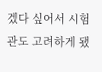겠다 싶어서 시험관도 고려하게 됐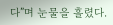다”며 눈물을 흘렸다.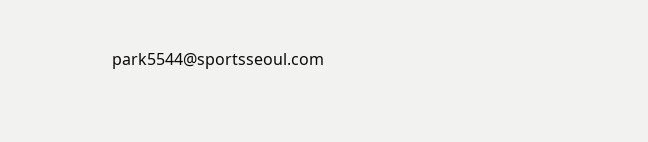park5544@sportsseoul.com